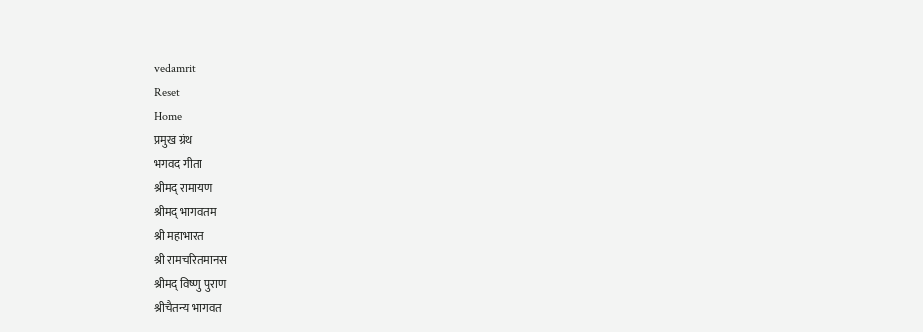vedamrit
Reset
Home
प्रमुख ग्रंथ
भगवद गीता
श्रीमद् रामायण
श्रीमद् भागवतम
श्री महाभारत
श्री रामचरितमानस
श्रीमद् विष्णु पुराण
श्रीचैतन्य भागवत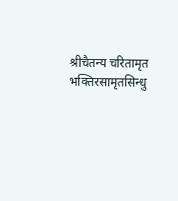श्रीचैतन्य चरितामृत
भक्तिरसामृतसिन्धु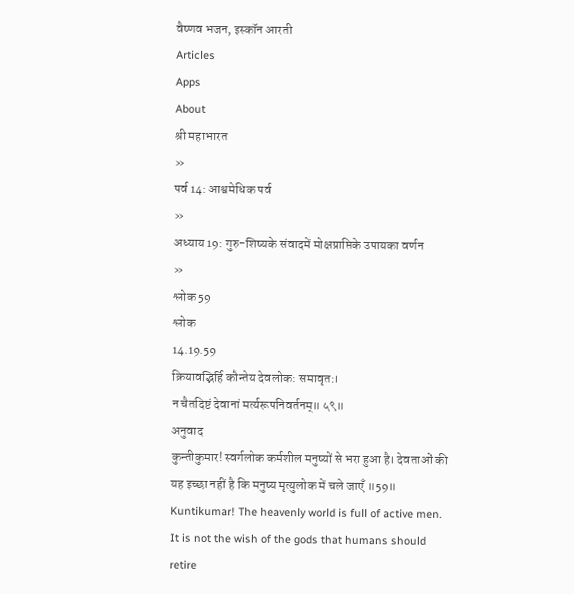वैष्णव भजन, इस्कॉन आरती
Articles
Apps
About
श्री महाभारत
»
पर्व 14: आश्वमेधिक पर्व
»
अध्याय 19: गुरु-शिष्यके संवादमें मोक्षप्राप्तिके उपायका वर्णन
»
श्लोक 59
श्लोक
14.19.59
क्रियावद्भिर्हि कौन्तेय देवलोक: समावृत:।
न चैतदिष्टं देवानां मर्त्यरूपनिवर्तनम्॥ ५९॥
अनुवाद
कुन्तीकुमार! स्वर्गलोक कर्मशील मनुष्यों से भरा हुआ है। देवताओं की यह इच्छा नहीं है कि मनुष्य मृत्युलोक में चले जाएँ ॥59॥
Kuntikumar! The heavenly world is full of active men. It is not the wish of the gods that humans should retire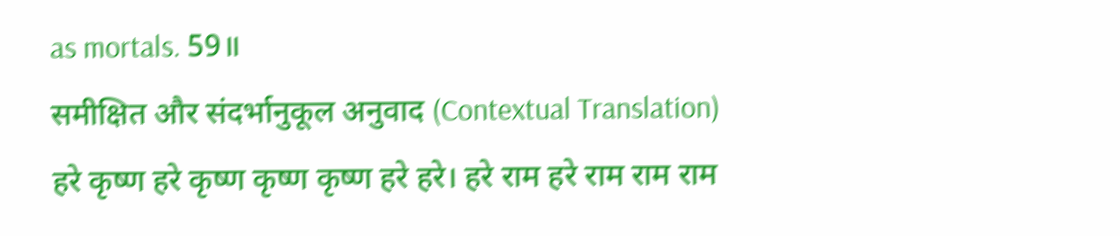as mortals. 59॥
समीक्षित और संदर्भानुकूल अनुवाद (Contextual Translation)
हरे कृष्ण हरे कृष्ण कृष्ण कृष्ण हरे हरे। हरे राम हरे राम राम राम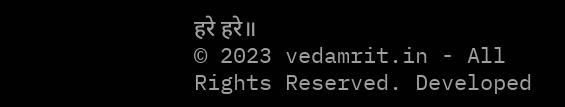हरे हरे॥
© 2023 vedamrit.in - All Rights Reserved. Developed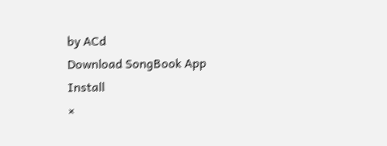by ACd
Download SongBook App
Install
×